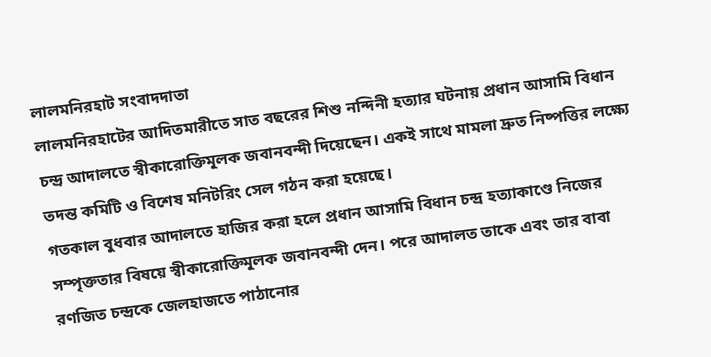লালমনিরহাট সংবাদদাতা
লালমনিরহাটের আদিতমারীতে সাত বছরের শিশু নন্দিনী হত্যার ঘটনায় প্রধান আসামি বিধান চন্দ্র আদালতে স্বীকারোক্তিমূলক জবানবন্দী দিয়েছেন। একই সাথে মামলা দ্রুত নিষ্পত্তির লক্ষ্যে তদন্ত কমিটি ও বিশেষ মনিটরিং সেল গঠন করা হয়েছে।
গতকাল বুধবার আদালতে হাজির করা হলে প্রধান আসামি বিধান চন্দ্র হত্যাকাণ্ডে নিজের সম্পৃক্ততার বিষয়ে স্বীকারোক্তিমূলক জবানবন্দী দেন। পরে আদালত তাকে এবং তার বাবা রণজিত চন্দ্রকে জেলহাজতে পাঠানোর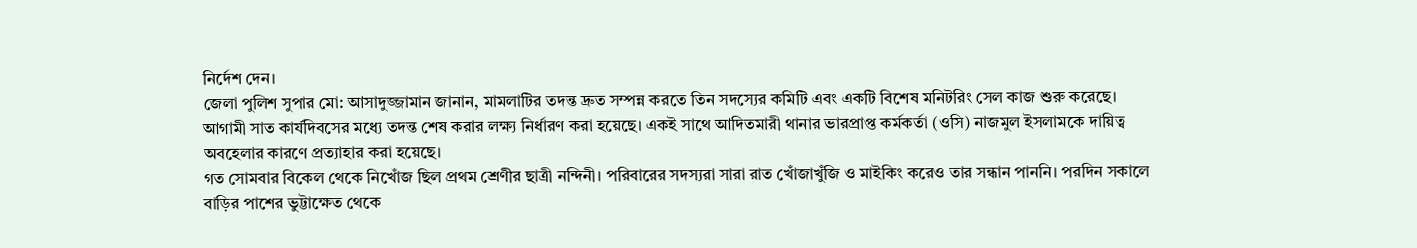নির্দেশ দেন।
জেলা পুলিশ সুপার মো: আসাদুজ্জামান জানান, মামলাটির তদন্ত দ্রুত সম্পন্ন করতে তিন সদস্যের কমিটি এবং একটি বিশেষ মনিটরিং সেল কাজ শুরু করেছে। আগামী সাত কার্যদিবসের মধ্যে তদন্ত শেষ করার লক্ষ্য নির্ধারণ করা হয়েছে। একই সাথে আদিতমারী থানার ভারপ্রাপ্ত কর্মকর্তা (ওসি) নাজমুল ইসলামকে দায়িত্ব অবহেলার কারণে প্রত্যাহার করা হয়েছে।
গত সোমবার বিকেল থেকে নিখোঁজ ছিল প্রথম শ্রেণীর ছাত্রী নন্দিনী। পরিবারের সদস্যরা সারা রাত খোঁজাখুঁজি ও মাইকিং করেও তার সন্ধান পাননি। পরদিন সকালে বাড়ির পাশের ভুট্টাক্ষেত থেকে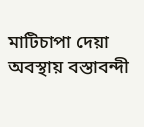মাটিচাপা দেয়া অবস্থায় বস্তাবন্দী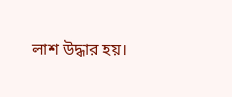লাশ উদ্ধার হয়।